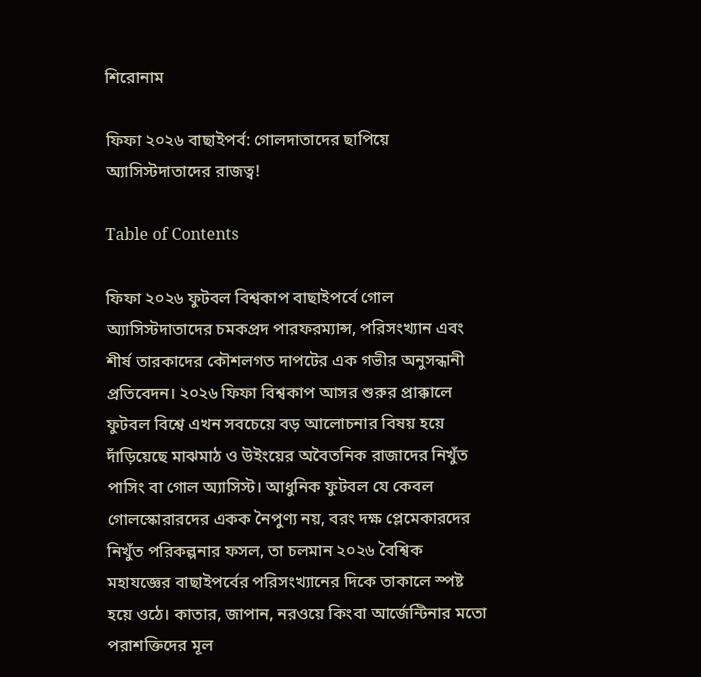শিরোনাম

ফিফা ২০২৬ বাছাইপর্ব: গোলদাতাদের ছাপিয়ে অ্যাসিস্টদাতাদের রাজত্ব!

Table of Contents

ফিফা ২০২৬ ফুটবল বিশ্বকাপ বাছাইপর্বে গোল অ্যাসিস্টদাতাদের চমকপ্রদ পারফরম্যান্স, পরিসংখ্যান এবং শীর্ষ তারকাদের কৌশলগত দাপটের এক গভীর অনুসন্ধানী প্রতিবেদন। ২০২৬ ফিফা বিশ্বকাপ আসর শুরুর প্রাক্কালে ফুটবল বিশ্বে এখন সবচেয়ে বড় আলোচনার বিষয় হয়ে দাঁড়িয়েছে মাঝমাঠ ও উইংয়ের অবৈতনিক রাজাদের নিখুঁত পাসিং বা গোল অ্যাসিস্ট। আধুনিক ফুটবল যে কেবল গোলস্কোরারদের একক নৈপুণ্য নয়, বরং দক্ষ প্লেমেকারদের নিখুঁত পরিকল্পনার ফসল, তা চলমান ২০২৬ বৈশ্বিক মহাযজ্ঞের বাছাইপর্বের পরিসংখ্যানের দিকে তাকালে স্পষ্ট হয়ে ওঠে। কাতার, জাপান, নরওয়ে কিংবা আর্জেন্টিনার মতো পরাশক্তিদের মূল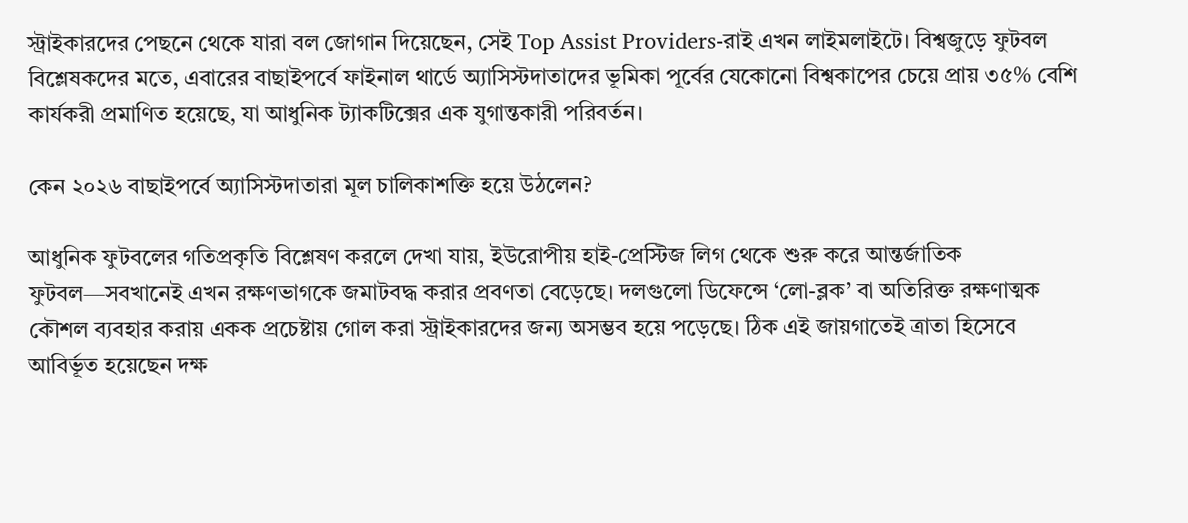স্ট্রাইকারদের পেছনে থেকে যারা বল জোগান দিয়েছেন, সেই Top Assist Providers-রাই এখন লাইমলাইটে। বিশ্বজুড়ে ফুটবল বিশ্লেষকদের মতে, এবারের বাছাইপর্বে ফাইনাল থার্ডে অ্যাসিস্টদাতাদের ভূমিকা পূর্বের যেকোনো বিশ্বকাপের চেয়ে প্রায় ৩৫% বেশি কার্যকরী প্রমাণিত হয়েছে, যা আধুনিক ট্যাকটিক্সের এক যুগান্তকারী পরিবর্তন।

কেন ২০২৬ বাছাইপর্বে অ্যাসিস্টদাতারা মূল চালিকাশক্তি হয়ে উঠলেন?

আধুনিক ফুটবলের গতিপ্রকৃতি বিশ্লেষণ করলে দেখা যায়, ইউরোপীয় হাই-প্রেস্টিজ লিগ থেকে শুরু করে আন্তর্জাতিক ফুটবল—সবখানেই এখন রক্ষণভাগকে জমাটবদ্ধ করার প্রবণতা বেড়েছে। দলগুলো ডিফেন্সে ‘লো-ব্লক’ বা অতিরিক্ত রক্ষণাত্মক কৌশল ব্যবহার করায় একক প্রচেষ্টায় গোল করা স্ট্রাইকারদের জন্য অসম্ভব হয়ে পড়েছে। ঠিক এই জায়গাতেই ত্রাতা হিসেবে আবির্ভূত হয়েছেন দক্ষ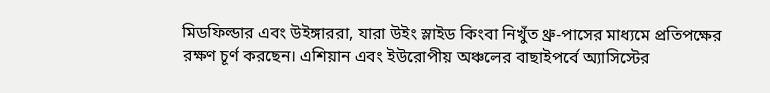মিডফিল্ডার এবং উইঙ্গাররা, যারা উইং স্লাইড কিংবা নিখুঁত থ্রু-পাসের মাধ্যমে প্রতিপক্ষের রক্ষণ চূর্ণ করছেন। এশিয়ান এবং ইউরোপীয় অঞ্চলের বাছাইপর্বে অ্যাসিস্টের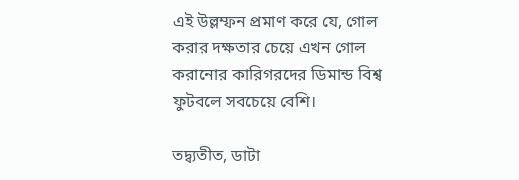এই উল্লম্ফন প্রমাণ করে যে, গোল করার দক্ষতার চেয়ে এখন গোল করানোর কারিগরদের ডিমান্ড বিশ্ব ফুটবলে সবচেয়ে বেশি।

তদ্ব্যতীত, ডাটা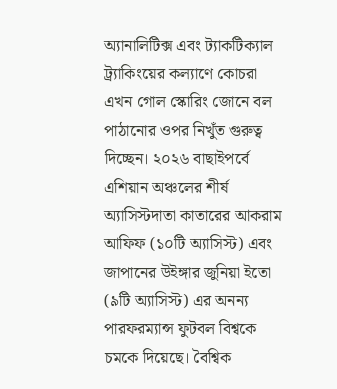অ্যানালিটিক্স এবং ট্যাকটিক্যাল ট্র্যাকিংয়ের কল্যাণে কোচরা এখন গোল স্কোরিং জোনে বল পাঠানোর ওপর নিখুঁত গুরুত্ব দিচ্ছেন। ২০২৬ বাছাইপর্বে এশিয়ান অঞ্চলের শীর্ষ অ্যাসিস্টদাতা কাতারের আকরাম আফিফ (১০টি অ্যাসিস্ট) এবং জাপানের উইঙ্গার জুনিয়া ইতো (৯টি অ্যাসিস্ট) এর অনন্য পারফরম্যান্স ফুটবল বিশ্বকে চমকে দিয়েছে। বৈশ্বিক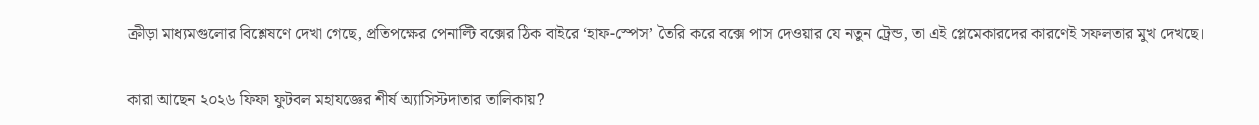ক্রীড়া মাধ্যমগুলোর বিশ্লেষণে দেখা গেছে, প্রতিপক্ষের পেনাল্টি বক্সের ঠিক বাইরে ‘হাফ-স্পেস’ তৈরি করে বক্সে পাস দেওয়ার যে নতুন ট্রেন্ড, তা এই প্লেমেকারদের কারণেই সফলতার মুখ দেখছে।

কারা আছেন ২০২৬ ফিফা ফুটবল মহাযজ্ঞের শীর্ষ অ্যাসিস্টদাতার তালিকায়?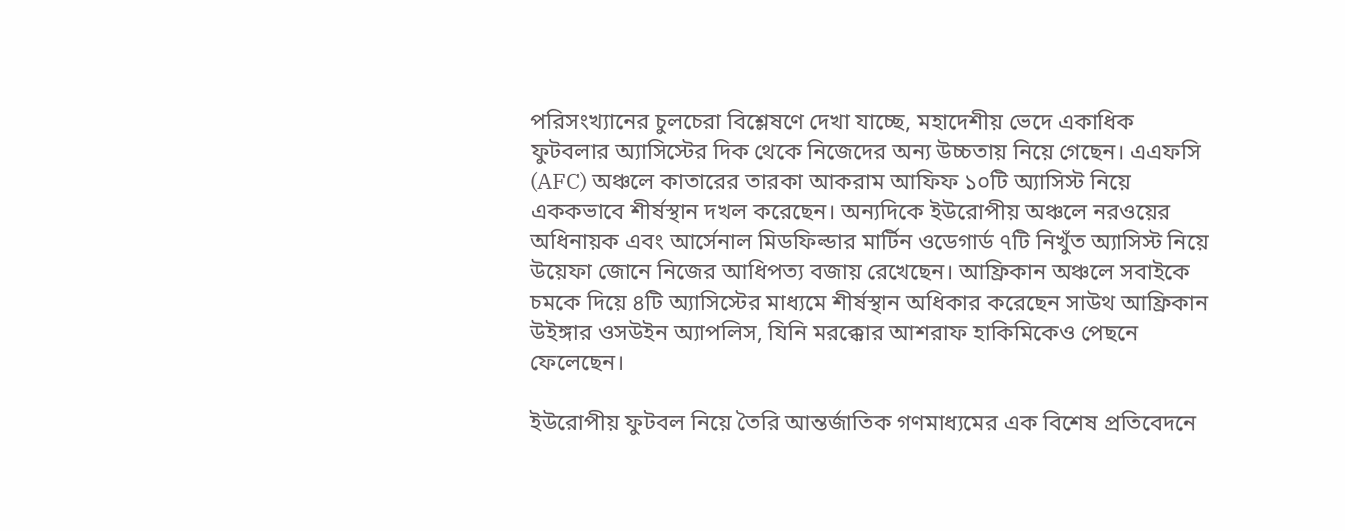পরিসংখ্যানের চুলচেরা বিশ্লেষণে দেখা যাচ্ছে, মহাদেশীয় ভেদে একাধিক ফুটবলার অ্যাসিস্টের দিক থেকে নিজেদের অন্য উচ্চতায় নিয়ে গেছেন। এএফসি (AFC) অঞ্চলে কাতারের তারকা আকরাম আফিফ ১০টি অ্যাসিস্ট নিয়ে এককভাবে শীর্ষস্থান দখল করেছেন। অন্যদিকে ইউরোপীয় অঞ্চলে নরওয়ের অধিনায়ক এবং আর্সেনাল মিডফিল্ডার মার্টিন ওডেগার্ড ৭টি নিখুঁত অ্যাসিস্ট নিয়ে উয়েফা জোনে নিজের আধিপত্য বজায় রেখেছেন। আফ্রিকান অঞ্চলে সবাইকে চমকে দিয়ে ৪টি অ্যাসিস্টের মাধ্যমে শীর্ষস্থান অধিকার করেছেন সাউথ আফ্রিকান উইঙ্গার ওসউইন অ্যাপলিস, যিনি মরক্কোর আশরাফ হাকিমিকেও পেছনে ফেলেছেন।

ইউরোপীয় ফুটবল নিয়ে তৈরি আন্তর্জাতিক গণমাধ্যমের এক বিশেষ প্রতিবেদনে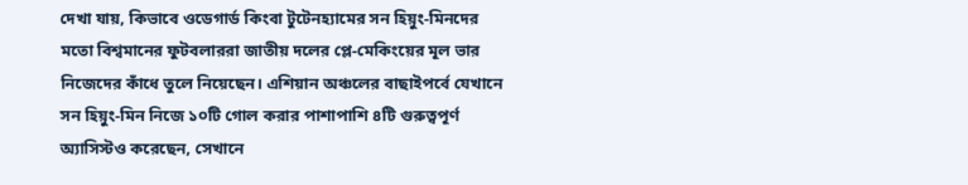দেখা যায়, কিভাবে ওডেগার্ড কিংবা টুটেনহ্যামের সন হিয়ুং-মিনদের মতো বিশ্বমানের ফুটবলাররা জাতীয় দলের প্লে-মেকিংয়ের মূল ভার নিজেদের কাঁধে তুলে নিয়েছেন। এশিয়ান অঞ্চলের বাছাইপর্বে যেখানে সন হিয়ুং-মিন নিজে ১০টি গোল করার পাশাপাশি ৪টি গুরুত্বপূর্ণ অ্যাসিস্টও করেছেন, সেখানে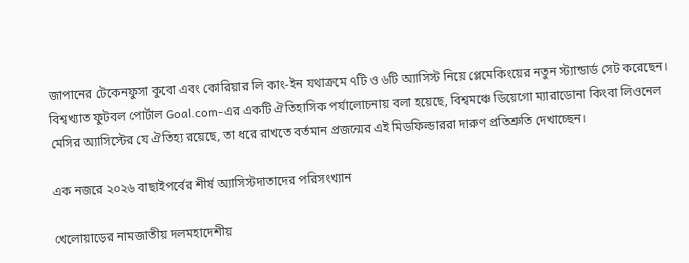জাপানের টেকেনফুসা কুবো এবং কোরিয়ার লি কাং-ইন যথাক্রমে ৭টি ও ৬টি অ্যাসিস্ট নিয়ে প্লেমেকিংয়ের নতুন স্ট্যান্ডার্ড সেট করেছেন। বিশ্বখ্যাত ফুটবল পোর্টাল Goal.com-এর একটি ঐতিহাসিক পর্যালোচনায় বলা হয়েছে, বিশ্বমঞ্চে ডিয়েগো ম্যারাডোনা কিংবা লিওনেল মেসির অ্যাসিস্টের যে ঐতিহ্য রয়েছে, তা ধরে রাখতে বর্তমান প্রজন্মের এই মিডফিল্ডাররা দারুণ প্রতিশ্রুতি দেখাচ্ছেন।

এক নজরে ২০২৬ বাছাইপর্বের শীর্ষ অ্যাসিস্টদাতাদের পরিসংখ্যান

খেলোয়াড়ের নামজাতীয় দলমহাদেশীয়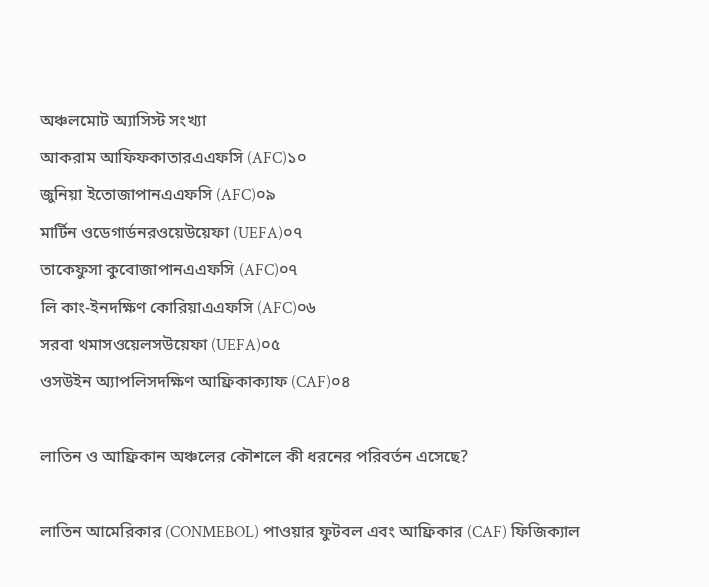অঞ্চলমোট অ্যাসিস্ট সংখ্যা
আকরাম আফিফকাতারএএফসি (AFC)১০
জুনিয়া ইতোজাপানএএফসি (AFC)০৯
মার্টিন ওডেগার্ডনরওয়েউয়েফা (UEFA)০৭
তাকেফুসা কুবোজাপানএএফসি (AFC)০৭
লি কাং-ইনদক্ষিণ কোরিয়াএএফসি (AFC)০৬
সরবা থমাসওয়েলসউয়েফা (UEFA)০৫
ওসউইন অ্যাপলিসদক্ষিণ আফ্রিকাক্যাফ (CAF)০৪

লাতিন ও আফ্রিকান অঞ্চলের কৌশলে কী ধরনের পরিবর্তন এসেছে?

লাতিন আমেরিকার (CONMEBOL) পাওয়ার ফুটবল এবং আফ্রিকার (CAF) ফিজিক্যাল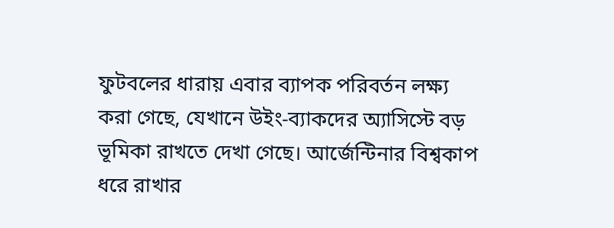ফুটবলের ধারায় এবার ব্যাপক পরিবর্তন লক্ষ্য করা গেছে, যেখানে উইং-ব্যাকদের অ্যাসিস্টে বড় ভূমিকা রাখতে দেখা গেছে। আর্জেন্টিনার বিশ্বকাপ ধরে রাখার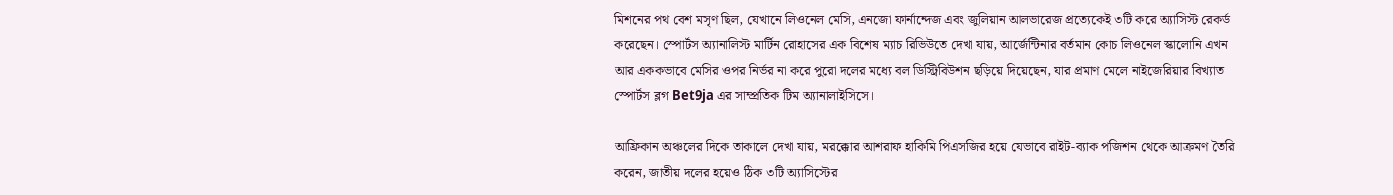মিশনের পথ বেশ মসৃণ ছিল, যেখানে লিওনেল মেসি, এনজো ফার্নান্দেজ এবং জুলিয়ান আলভারেজ প্রত্যেকেই ৩টি করে অ্যাসিস্ট রেকর্ড করেছেন। স্পোর্টস অ্যানালিস্ট মার্টিন রোহাসের এক বিশেষ ম্যাচ রিভিউতে দেখা যায়, আর্জেন্টিনার বর্তমান কোচ লিওনেল স্কালোনি এখন আর এককভাবে মেসির ওপর নির্ভর না করে পুরো দলের মধ্যে বল ডিস্ট্রিবিউশন ছড়িয়ে দিয়েছেন, যার প্রমাণ মেলে নাইজেরিয়ার বিখ্যাত স্পোর্টস ব্লগ Bet9ja এর সাম্প্রতিক টিম অ্যানালাইসিসে।

আফ্রিকান অঞ্চলের দিকে তাকালে দেখা যায়, মরক্কোর আশরাফ হাকিমি পিএসজির হয়ে যেভাবে রাইট-ব্যাক পজিশন থেকে আক্রমণ তৈরি করেন, জাতীয় দলের হয়েও ঠিক ৩টি অ্যাসিস্টের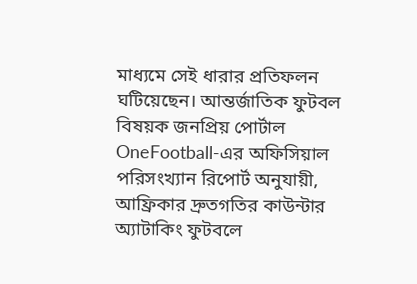মাধ্যমে সেই ধারার প্রতিফলন ঘটিয়েছেন। আন্তর্জাতিক ফুটবল বিষয়ক জনপ্রিয় পোর্টাল OneFootball-এর অফিসিয়াল পরিসংখ্যান রিপোর্ট অনুযায়ী, আফ্রিকার দ্রুতগতির কাউন্টার অ্যাটাকিং ফুটবলে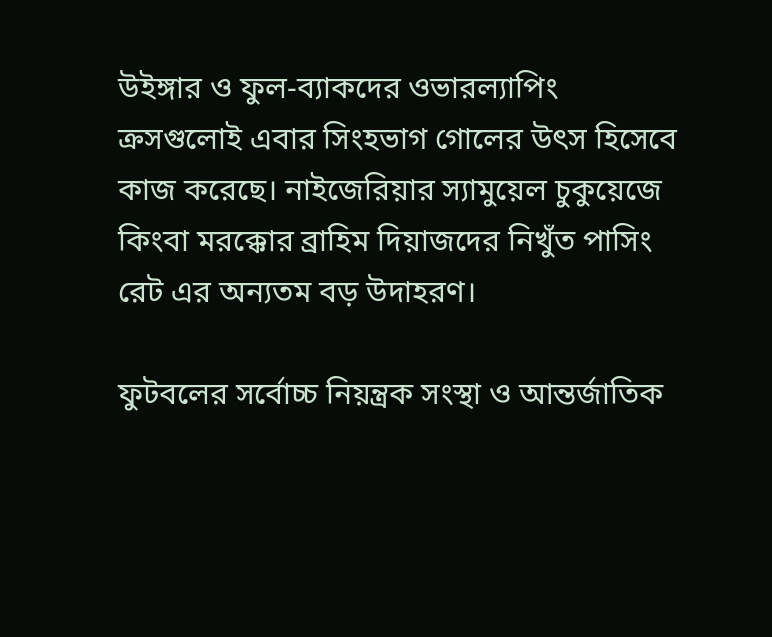উইঙ্গার ও ফুল-ব্যাকদের ওভারল্যাপিং ক্রসগুলোই এবার সিংহভাগ গোলের উৎস হিসেবে কাজ করেছে। নাইজেরিয়ার স্যামুয়েল চুকুয়েজে কিংবা মরক্কোর ব্রাহিম দিয়াজদের নিখুঁত পাসিং রেট এর অন্যতম বড় উদাহরণ।

ফুটবলের সর্বোচ্চ নিয়ন্ত্রক সংস্থা ও আন্তর্জাতিক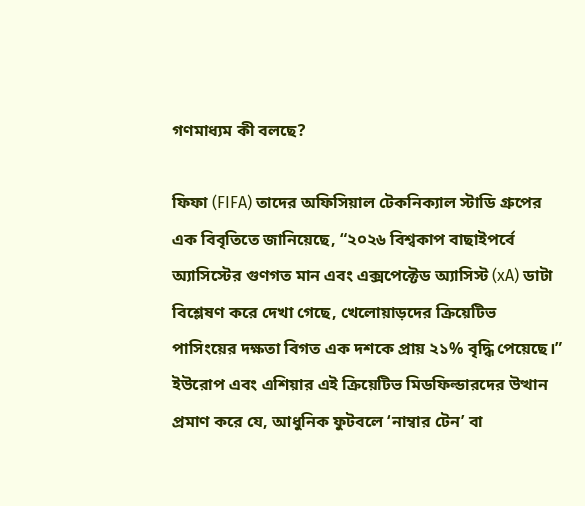গণমাধ্যম কী বলছে?

ফিফা (FIFA) তাদের অফিসিয়াল টেকনিক্যাল স্টাডি গ্রুপের এক বিবৃতিতে জানিয়েছে, “২০২৬ বিশ্বকাপ বাছাইপর্বে অ্যাসিস্টের গুণগত মান এবং এক্সপেক্টেড অ্যাসিস্ট (xA) ডাটা বিশ্লেষণ করে দেখা গেছে, খেলোয়াড়দের ক্রিয়েটিভ পাসিংয়ের দক্ষতা বিগত এক দশকে প্রায় ২১% বৃদ্ধি পেয়েছে।” ইউরোপ এবং এশিয়ার এই ক্রিয়েটিভ মিডফিল্ডারদের উত্থান প্রমাণ করে যে, আধুনিক ফুটবলে ‘নাম্বার টেন’ বা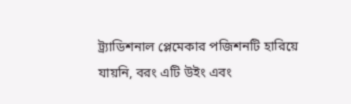ট্র্যাডিশনাল প্লেমেকার পজিশনটি হারিয়ে যায়নি, বরং এটি উইং এবং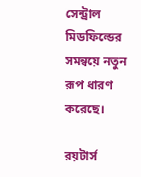সেন্ট্রাল মিডফিল্ডের সমন্বয়ে নতুন রূপ ধারণ করেছে।

রয়টার্স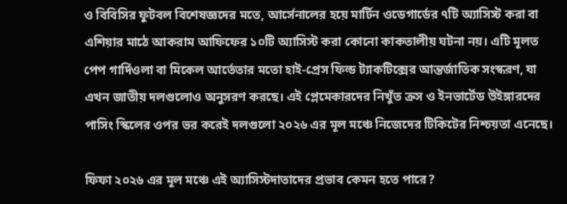ও বিবিসির ফুটবল বিশেষজ্ঞদের মতে, আর্সেনালের হয়ে মার্টিন ওডেগার্ডের ৭টি অ্যাসিস্ট করা বা এশিয়ার মাঠে আকরাম আফিফের ১০টি অ্যাসিস্ট করা কোনো কাকতালীয় ঘটনা নয়। এটি মূলত পেপ গার্দিওলা বা মিকেল আর্তেতার মতো হাই-প্রেস ফিল্ড ট্যাকটিক্সের আন্তর্জাতিক সংস্করণ, যা এখন জাতীয় দলগুলোও অনুসরণ করছে। এই প্লেমেকারদের নিখুঁত ক্রস ও ইনভার্টেড উইঙ্গারদের পাসিং স্কিলের ওপর ভর করেই দলগুলো ২০২৬ এর মূল মঞ্চে নিজেদের টিকিটের নিশ্চয়তা এনেছে।

ফিফা ২০২৬ এর মূল মঞ্চে এই অ্যাসিস্টদাতাদের প্রভাব কেমন হতে পারে?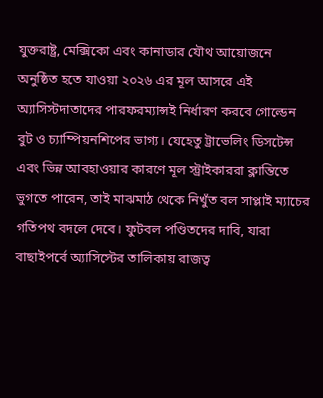যুক্তরাষ্ট্র, মেক্সিকো এবং কানাডার যৌথ আয়োজনে অনুষ্ঠিত হতে যাওয়া ২০২৬ এর মূল আসরে এই অ্যাসিস্টদাতাদের পারফরম্যান্সই নির্ধারণ করবে গোল্ডেন বুট ও চ্যাম্পিয়নশিপের ভাগ্য। যেহেতু ট্রাভেলিং ডিসটেন্স এবং ভিন্ন আবহাওয়ার কারণে মূল স্ট্রাইকাররা ক্লান্তিতে ভুগতে পারেন, তাই মাঝমাঠ থেকে নিখুঁত বল সাপ্লাই ম্যাচের গতিপথ বদলে দেবে। ফুটবল পণ্ডিতদের দাবি, যারা বাছাইপর্বে অ্যাসিস্টের তালিকায় রাজত্ব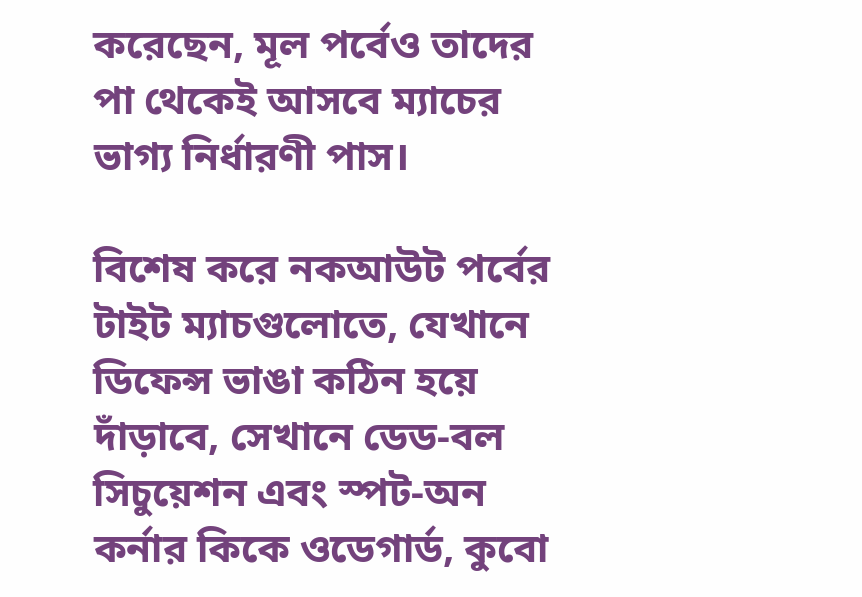করেছেন, মূল পর্বেও তাদের পা থেকেই আসবে ম্যাচের ভাগ্য নির্ধারণী পাস।

বিশেষ করে নকআউট পর্বের টাইট ম্যাচগুলোতে, যেখানে ডিফেন্স ভাঙা কঠিন হয়ে দাঁড়াবে, সেখানে ডেড-বল সিচুয়েশন এবং স্পট-অন কর্নার কিকে ওডেগার্ড, কুবো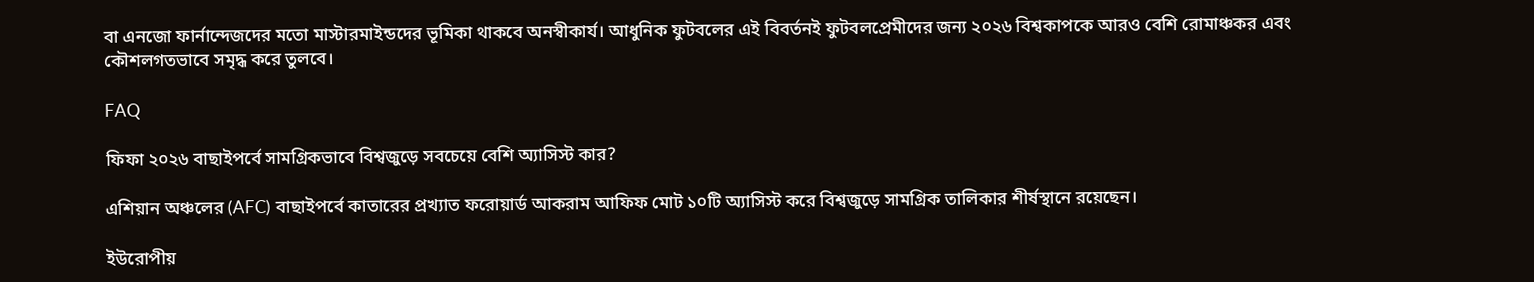বা এনজো ফার্নান্দেজদের মতো মাস্টারমাইন্ডদের ভূমিকা থাকবে অনস্বীকার্য। আধুনিক ফুটবলের এই বিবর্তনই ফুটবলপ্রেমীদের জন্য ২০২৬ বিশ্বকাপকে আরও বেশি রোমাঞ্চকর এবং কৌশলগতভাবে সমৃদ্ধ করে তুলবে।

FAQ

ফিফা ২০২৬ বাছাইপর্বে সামগ্রিকভাবে বিশ্বজুড়ে সবচেয়ে বেশি অ্যাসিস্ট কার?

এশিয়ান অঞ্চলের (AFC) বাছাইপর্বে কাতারের প্রখ্যাত ফরোয়ার্ড আকরাম আফিফ মোট ১০টি অ্যাসিস্ট করে বিশ্বজুড়ে সামগ্রিক তালিকার শীর্ষস্থানে রয়েছেন।

ইউরোপীয়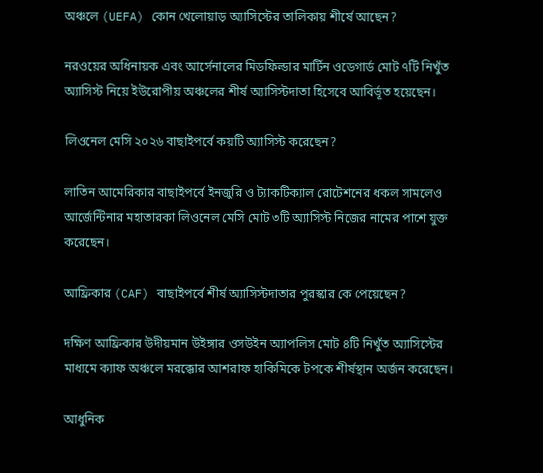অঞ্চলে (UEFA) কোন খেলোয়াড় অ্যাসিস্টের তালিকায় শীর্ষে আছেন?

নরওয়ের অধিনায়ক এবং আর্সেনালের মিডফিল্ডার মার্টিন ওডেগার্ড মোট ৭টি নিখুঁত অ্যাসিস্ট নিয়ে ইউরোপীয় অঞ্চলের শীর্ষ অ্যাসিস্টদাতা হিসেবে আবির্ভূত হয়েছেন।

লিওনেল মেসি ২০২৬ বাছাইপর্বে কয়টি অ্যাসিস্ট করেছেন?

লাতিন আমেরিকার বাছাইপর্বে ইনজুরি ও ট্যাকটিক্যাল রোটেশনের ধকল সামলেও আর্জেন্টিনার মহাতারকা লিওনেল মেসি মোট ৩টি অ্যাসিস্ট নিজের নামের পাশে যুক্ত করেছেন।

আফ্রিকার (CAF) বাছাইপর্বে শীর্ষ অ্যাসিস্টদাতার পুরস্কার কে পেয়েছেন?

দক্ষিণ আফ্রিকার উদীয়মান উইঙ্গার ওসউইন অ্যাপলিস মোট ৪টি নিখুঁত অ্যাসিস্টের মাধ্যমে ক্যাফ অঞ্চলে মরক্কোর আশরাফ হাকিমিকে টপকে শীর্ষস্থান অর্জন করেছেন।

আধুনিক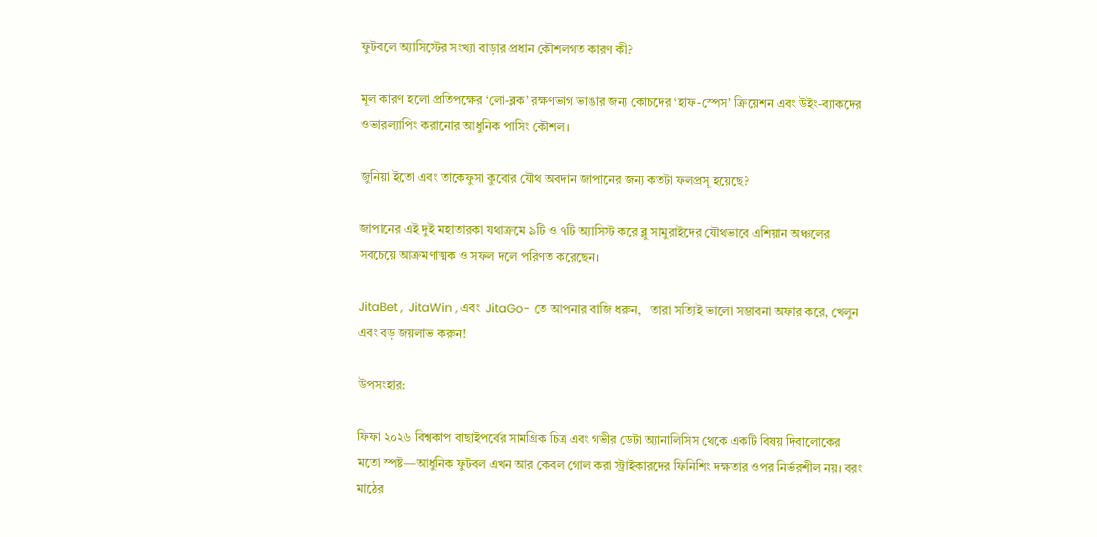ফুটবলে অ্যাসিস্টের সংখ্যা বাড়ার প্রধান কৌশলগত কারণ কী?

মূল কারণ হলো প্রতিপক্ষের ‘লো-ব্লক’ রক্ষণভাগ ভাঙার জন্য কোচদের ‘হাফ-স্পেস’ ক্রিয়েশন এবং উইং-ব্যাকদের ওভারল্যাপিং করানোর আধুনিক পাসিং কৌশল।

জুনিয়া ইতো এবং তাকেফুসা কুবোর যৌথ অবদান জাপানের জন্য কতটা ফলপ্রসূ হয়েছে?

জাপানের এই দুই মহাতারকা যথাক্রমে ৯টি ও ৭টি অ্যাসিস্ট করে ব্লু সামুরাইদের যৌথভাবে এশিয়ান অঞ্চলের সবচেয়ে আক্রমণাত্মক ও সফল দলে পরিণত করেছেন।

JitaBet ,  JitaWin , এবং  JitaGo- তে আপনার বাজি ধরুন,   তারা সত্যিই ভালো সম্ভাবনা অফার করে, খেলুন এবং বড় জয়লাভ করুন!

উপসংহার:

ফিফা ২০২৬ বিশ্বকাপ বাছাইপর্বের সামগ্রিক চিত্র এবং গভীর ডেটা অ্যানালিসিস থেকে একটি বিষয় দিবালোকের মতো স্পষ্ট—আধুনিক ফুটবল এখন আর কেবল গোল করা স্ট্রাইকারদের ফিনিশিং দক্ষতার ওপর নির্ভরশীল নয়। বরং মাঠের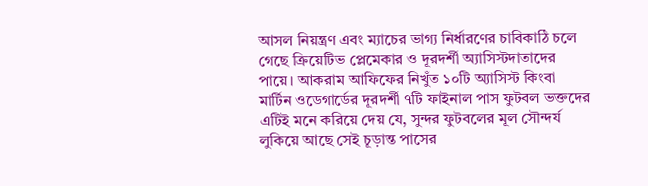আসল নিয়ন্ত্রণ এবং ম্যাচের ভাগ্য নির্ধারণের চাবিকাঠি চলে গেছে ক্রিয়েটিভ প্লেমেকার ও দূরদর্শী অ্যাসিস্টদাতাদের পায়ে। আকরাম আফিফের নিখুঁত ১০টি অ্যাসিস্ট কিংবা মার্টিন ওডেগার্ডের দূরদর্শী ৭টি ফাইনাল পাস ফুটবল ভক্তদের এটিই মনে করিয়ে দেয় যে, সুন্দর ফুটবলের মূল সৌন্দর্য লুকিয়ে আছে সেই চূড়ান্ত পাসের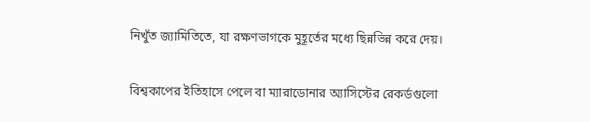নিখুঁত জ্যামিতিতে, যা রক্ষণভাগকে মুহূর্তের মধ্যে ছিন্নভিন্ন করে দেয়।

বিশ্বকাপের ইতিহাসে পেলে বা ম্যারাডোনার অ্যাসিস্টের রেকর্ডগুলো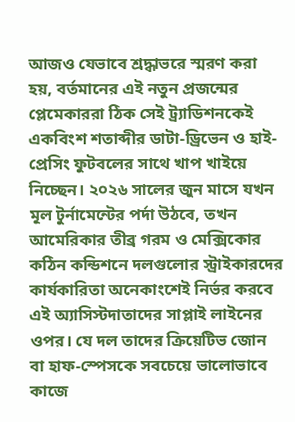আজও যেভাবে শ্রদ্ধাভরে স্মরণ করা হয়, বর্তমানের এই নতুন প্রজন্মের প্লেমেকাররা ঠিক সেই ট্র্যাডিশনকেই একবিংশ শতাব্দীর ডাটা-ড্রিভেন ও হাই-প্রেসিং ফুটবলের সাথে খাপ খাইয়ে নিচ্ছেন। ২০২৬ সালের জুন মাসে যখন মূল টুর্নামেন্টের পর্দা উঠবে, তখন আমেরিকার তীব্র গরম ও মেক্সিকোর কঠিন কন্ডিশনে দলগুলোর স্ট্রাইকারদের কার্যকারিতা অনেকাংশেই নির্ভর করবে এই অ্যাসিস্টদাতাদের সাপ্লাই লাইনের ওপর। যে দল তাদের ক্রিয়েটিভ জোন বা হাফ-স্পেসকে সবচেয়ে ভালোভাবে কাজে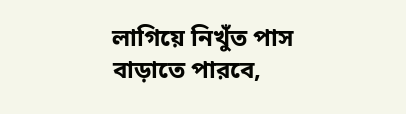লাগিয়ে নিখুঁত পাস বাড়াতে পারবে,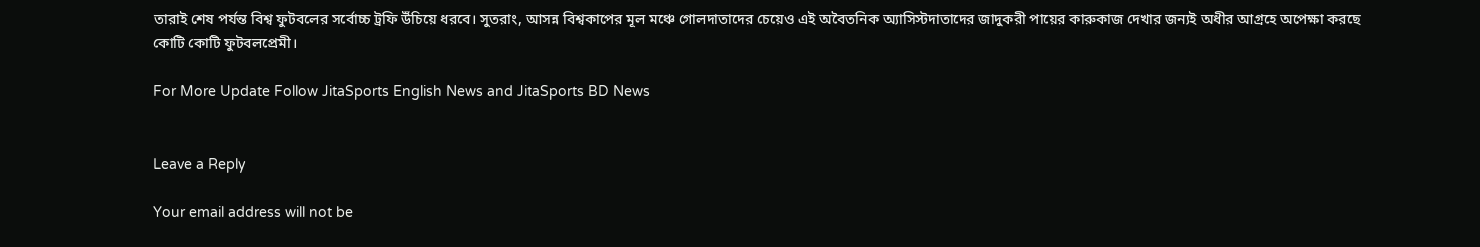তারাই শেষ পর্যন্ত বিশ্ব ফুটবলের সর্বোচ্চ ট্রফি উঁচিয়ে ধরবে। সুতরাং, আসন্ন বিশ্বকাপের মূল মঞ্চে গোলদাতাদের চেয়েও এই অবৈতনিক অ্যাসিস্টদাতাদের জাদুকরী পায়ের কারুকাজ দেখার জন্যই অধীর আগ্রহে অপেক্ষা করছে কোটি কোটি ফুটবলপ্রেমী।

For More Update Follow JitaSports English News and JitaSports BD News


Leave a Reply

Your email address will not be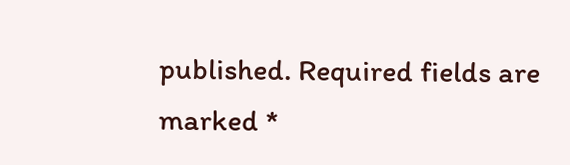published. Required fields are marked *